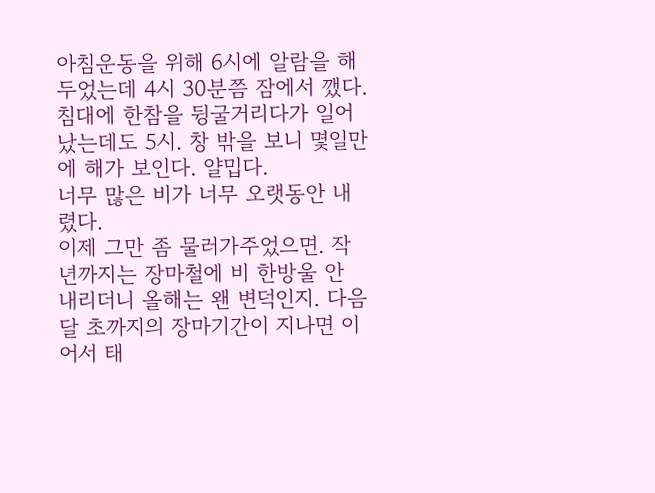아침운동을 위해 6시에 알람을 해두었는데 4시 30분쯤 잠에서 깼다. 침대에 한참을 뒹굴거리다가 일어났는데도 5시. 창 밖을 보니 몇일만에 해가 보인다. 얄밉다.
너무 많은 비가 너무 오랫동안 내렸다.
이제 그만 좀 물러가주었으면. 작년까지는 장마철에 비 한방울 안 내리더니 올해는 왠 변덕인지. 다음달 초까지의 장마기간이 지나면 이어서 태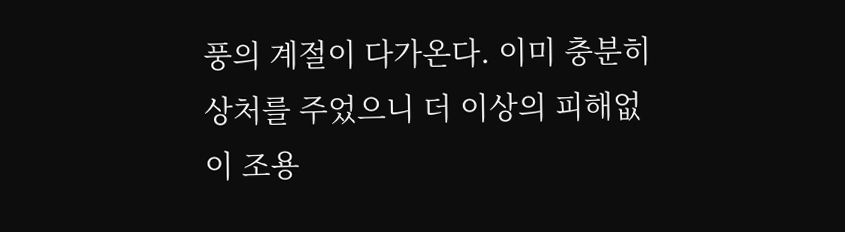풍의 계절이 다가온다. 이미 충분히 상처를 주었으니 더 이상의 피해없이 조용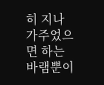히 지나가주었으면 하는 바램뿐이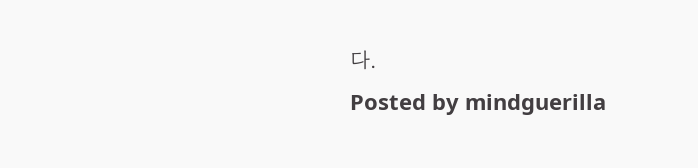다.
Posted by mindguerilla